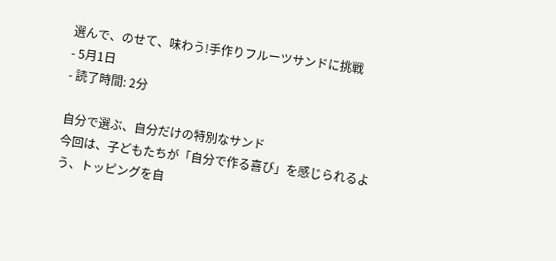選んで、のせて、味わう!手作りフルーツサンドに挑戦
- 5月1日
- 読了時間: 2分

自分で選ぶ、自分だけの特別なサンド
今回は、子どもたちが「自分で作る喜び」を感じられるよう、トッピングを自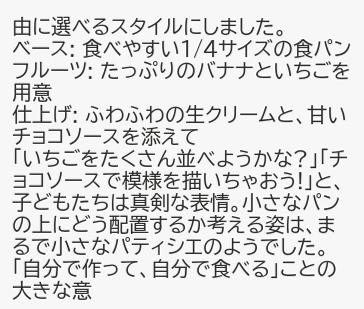由に選べるスタイルにしました。
ベース: 食べやすい1/4サイズの食パン
フルーツ: たっぷりのバナナといちごを用意
仕上げ: ふわふわの生クリームと、甘いチョコソースを添えて
「いちごをたくさん並べようかな?」「チョコソースで模様を描いちゃおう!」と、子どもたちは真剣な表情。小さなパンの上にどう配置するか考える姿は、まるで小さなパティシエのようでした。
「自分で作って、自分で食べる」ことの大きな意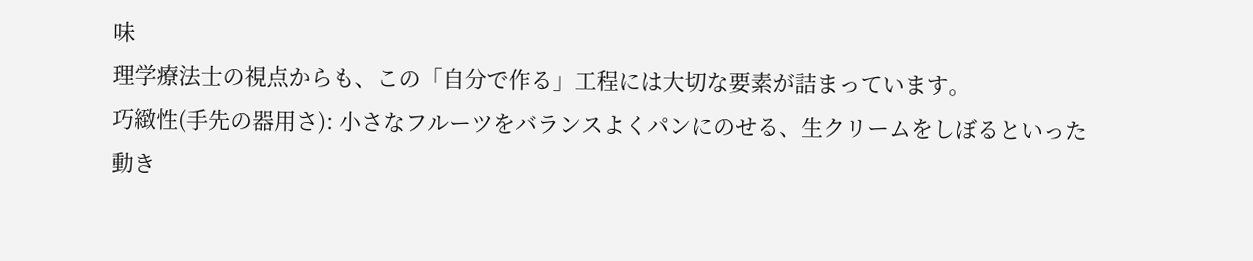味
理学療法士の視点からも、この「自分で作る」工程には大切な要素が詰まっています。
巧緻性(手先の器用さ): 小さなフルーツをバランスよくパンにのせる、生クリームをしぼるといった動き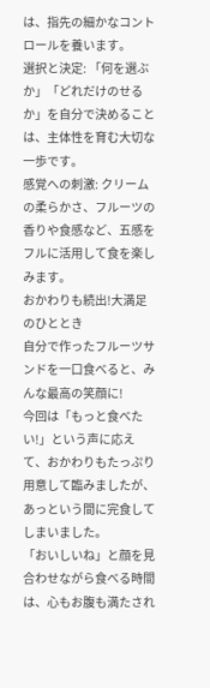は、指先の細かなコントロールを養います。
選択と決定: 「何を選ぶか」「どれだけのせるか」を自分で決めることは、主体性を育む大切な一歩です。
感覚への刺激: クリームの柔らかさ、フルーツの香りや食感など、五感をフルに活用して食を楽しみます。
おかわりも続出!大満足のひととき
自分で作ったフルーツサンドを一口食べると、みんな最高の笑顔に!
今回は「もっと食べたい!」という声に応えて、おかわりもたっぷり用意して臨みましたが、あっという間に完食してしまいました。
「おいしいね」と顔を見合わせながら食べる時間は、心もお腹も満たされ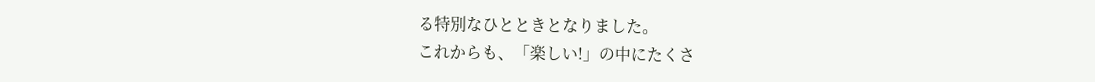る特別なひとときとなりました。
これからも、「楽しい!」の中にたくさ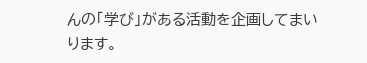んの「学び」がある活動を企画してまいります。